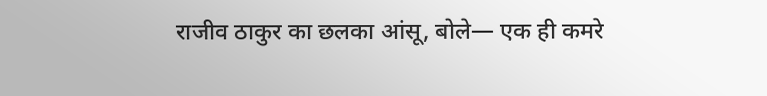राजीव ठाकुर का छलका आंसू, बोले— एक ही कमरे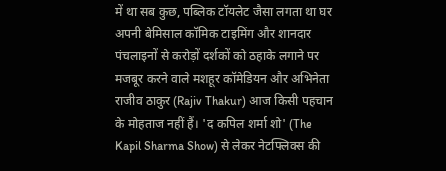में था सब कुछ, पब्लिक टॉयलेट जैसा लगता था घर
अपनी बेमिसाल कॉमिक टाइमिंग और शानदार पंचलाइनों से करोड़ों दर्शकों को ठहाके लगाने पर मजबूर करने वाले मशहूर कॉमेडियन और अभिनेता राजीव ठाकुर (Rajiv Thakur) आज किसी पहचान के मोहताज नहीं हैं। 'द कपिल शर्मा शो' (The Kapil Sharma Show) से लेकर नेटफ्लिक्स की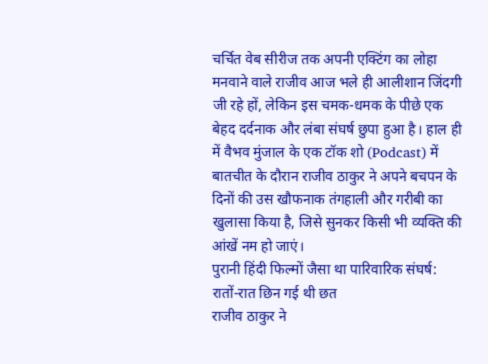चर्चित वेब सीरीज तक अपनी एक्टिंग का लोहा मनवाने वाले राजीव आज भले ही आलीशान जिंदगी जी रहे हों, लेकिन इस चमक-धमक के पीछे एक बेहद दर्दनाक और लंबा संघर्ष छुपा हुआ है। हाल ही में वैभव मुंजाल के एक टॉक शो (Podcast) में बातचीत के दौरान राजीव ठाकुर ने अपने बचपन के दिनों की उस खौफनाक तंगहाली और गरीबी का खुलासा किया है, जिसे सुनकर किसी भी व्यक्ति की आंखें नम हो जाएं।
पुरानी हिंदी फिल्मों जैसा था पारिवारिक संघर्ष: रातों-रात छिन गई थी छत
राजीव ठाकुर ने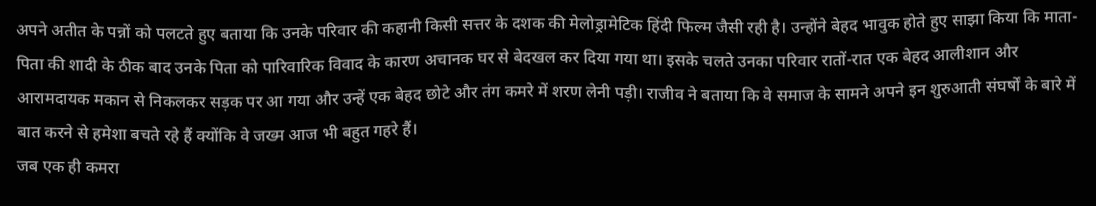अपने अतीत के पन्नों को पलटते हुए बताया कि उनके परिवार की कहानी किसी सत्तर के दशक की मेलोड्रामेटिक हिंदी फिल्म जैसी रही है। उन्होंने बेहद भावुक होते हुए साझा किया कि माता-पिता की शादी के ठीक बाद उनके पिता को पारिवारिक विवाद के कारण अचानक घर से बेदखल कर दिया गया था। इसके चलते उनका परिवार रातों-रात एक बेहद आलीशान और आरामदायक मकान से निकलकर सड़क पर आ गया और उन्हें एक बेहद छोटे और तंग कमरे में शरण लेनी पड़ी। राजीव ने बताया कि वे समाज के सामने अपने इन शुरुआती संघर्षों के बारे में बात करने से हमेशा बचते रहे हैं क्योंकि वे जख्म आज भी बहुत गहरे हैं।
जब एक ही कमरा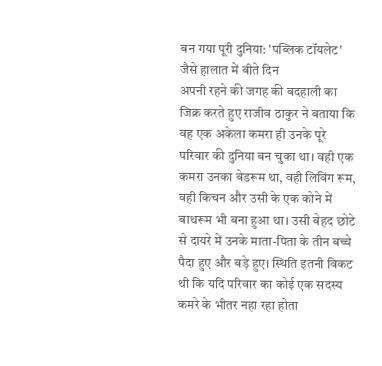बन गया पूरी दुनिया: 'पब्लिक टॉयलेट' जैसे हालात में बीते दिन
अपनी रहने की जगह की बदहाली का जिक्र करते हुए राजीव ठाकुर ने बताया कि वह एक अकेला कमरा ही उनके पूरे परिवार की दुनिया बन चुका था। वही एक कमरा उनका बेडरूम था, वही लिविंग रूम, वही किचन और उसी के एक कोने में बाथरूम भी बना हुआ था। उसी बेहद छोटे से दायरे में उनके माता-पिता के तीन बच्चे पैदा हुए और बड़े हुए। स्थिति इतनी विकट थी कि यदि परिवार का कोई एक सदस्य कमरे के भीतर नहा रहा होता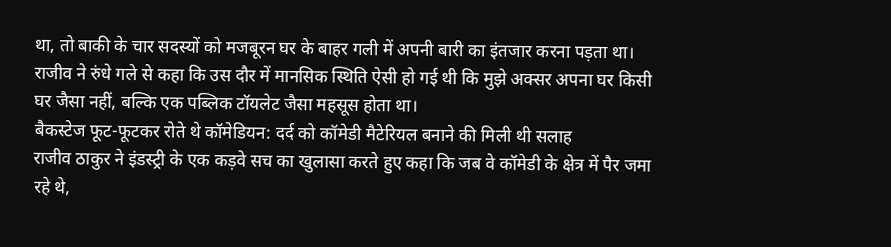था, तो बाकी के चार सदस्यों को मजबूरन घर के बाहर गली में अपनी बारी का इंतजार करना पड़ता था। राजीव ने रुंधे गले से कहा कि उस दौर में मानसिक स्थिति ऐसी हो गई थी कि मुझे अक्सर अपना घर किसी घर जैसा नहीं, बल्कि एक पब्लिक टॉयलेट जैसा महसूस होता था।
बैकस्टेज फूट-फूटकर रोते थे कॉमेडियन: दर्द को कॉमेडी मैटेरियल बनाने की मिली थी सलाह
राजीव ठाकुर ने इंडस्ट्री के एक कड़वे सच का खुलासा करते हुए कहा कि जब वे कॉमेडी के क्षेत्र में पैर जमा रहे थे,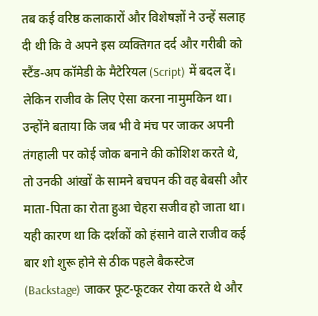तब कई वरिष्ठ कलाकारों और विशेषज्ञों ने उन्हें सलाह दी थी कि वे अपने इस व्यक्तिगत दर्द और गरीबी को स्टैंड-अप कॉमेडी के मैटेरियल (Script) में बदल दें। लेकिन राजीव के लिए ऐसा करना नामुमकिन था। उन्होंने बताया कि जब भी वे मंच पर जाकर अपनी तंगहाली पर कोई जोक बनाने की कोशिश करते थे, तो उनकी आंखों के सामने बचपन की वह बेबसी और माता-पिता का रोता हुआ चेहरा सजीव हो जाता था। यही कारण था कि दर्शकों को हंसाने वाले राजीव कई बार शो शुरू होने से ठीक पहले बैकस्टेज (Backstage) जाकर फूट-फूटकर रोया करते थे और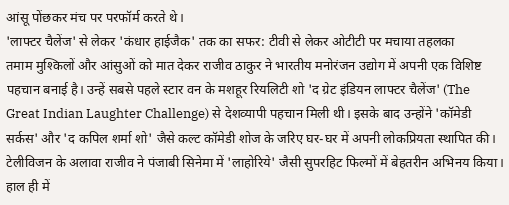आंसू पोंछकर मंच पर परफॉर्म करते थे।
'लाफ्टर चैलेंज' से लेकर 'कंधार हाईजैक' तक का सफर: टीवी से लेकर ओटीटी पर मचाया तहलका
तमाम मुश्किलों और आंसुओं को मात देकर राजीव ठाकुर ने भारतीय मनोरंजन उद्योग में अपनी एक विशिष्ट पहचान बनाई है। उन्हें सबसे पहले स्टार वन के मशहूर रियलिटी शो 'द ग्रेट इंडियन लाफ्टर चैलेंज' (The Great Indian Laughter Challenge) से देशव्यापी पहचान मिली थी। इसके बाद उन्होंने 'कॉमेडी सर्कस' और 'द कपिल शर्मा शो' जैसे कल्ट कॉमेडी शोज के जरिए घर-घर में अपनी लोकप्रियता स्थापित की। टेलीविजन के अलावा राजीव ने पंजाबी सिनेमा में 'लाहोरिये' जैसी सुपरहिट फिल्मों में बेहतरीन अभिनय किया। हाल ही में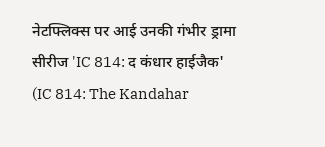नेटफ्लिक्स पर आई उनकी गंभीर ड्रामा सीरीज 'IC 814: द कंधार हाईजैक' (IC 814: The Kandahar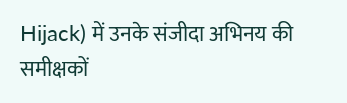Hijack) में उनके संजीदा अभिनय की समीक्षकों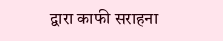द्वारा काफी सराहना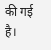की गई है।